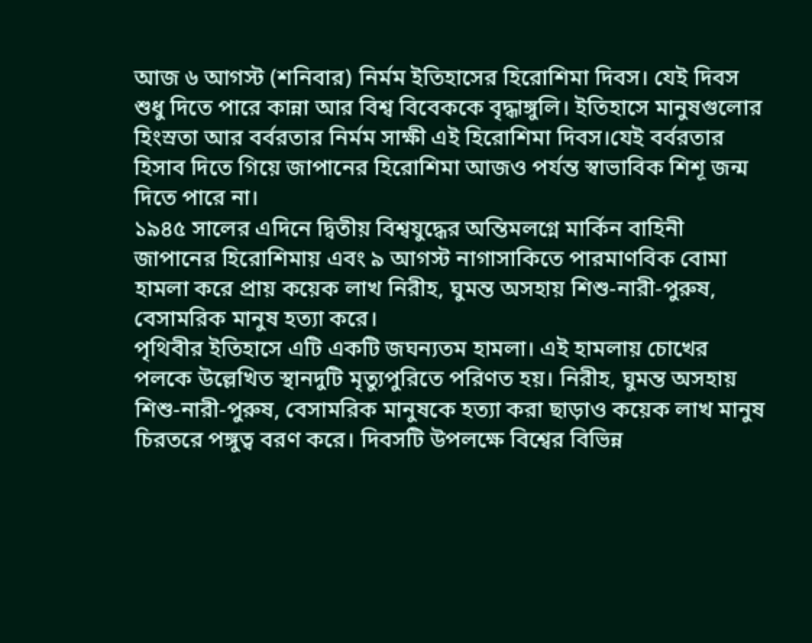আজ ৬ আগস্ট (শনিবার) নির্মম ইতিহাসের হিরোশিমা দিবস। যেই দিবস শুধু দিতে পারে কান্না আর বিশ্ব বিবেককে বৃদ্ধাঙ্গুলি। ইতিহাসে মানুষগুলোর হিংস্রতা আর বর্বরতার নির্মম সাক্ষী এই হিরোশিমা দিবস।যেই বর্বরতার হিসাব দিতে গিয়ে জাপানের হিরোশিমা আজও পর্যন্ত স্বাভাবিক শিশূ জন্ম দিতে পারে না।
১৯৪৫ সালের এদিনে দ্বিতীয় বিশ্বযুদ্ধের অন্তিমলগ্নে মার্কিন বাহিনী জাপানের হিরোশিমায় এবং ৯ আগস্ট নাগাসাকিতে পারমাণবিক বোমা হামলা করে প্রায় কয়েক লাখ নিরীহ, ঘুমন্ত অসহায় শিশু-নারী-পুরুষ, বেসামরিক মানুষ হত্যা করে।
পৃথিবীর ইতিহাসে এটি একটি জঘন্যতম হামলা। এই হামলায় চোখের পলকে উল্লেখিত স্থানদুটি মৃত্যুপুরিতে পরিণত হয়। নিরীহ, ঘুমন্ত অসহায় শিশু-নারী-পুরুষ, বেসামরিক মানুষকে হত্যা করা ছাড়াও কয়েক লাখ মানুষ চিরতরে পঙ্গুত্ব বরণ করে। দিবসটি উপলক্ষে বিশ্বের বিভিন্ন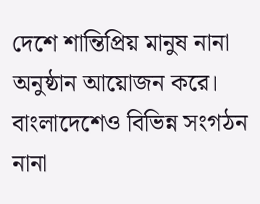দেশে শান্তিপ্রিয় মানুষ নানা অনুষ্ঠান আয়োজন করে। বাংলাদেশেও বিভিন্ন সংগঠন নানা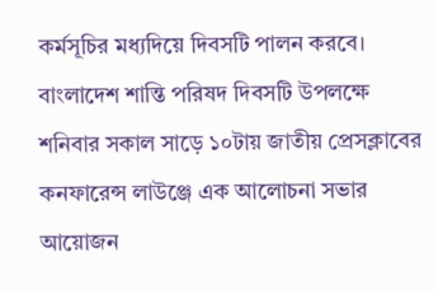কর্মসূচির মধ্যদিয়ে দিবসটি পালন করবে।
বাংলাদেশ শান্তি পরিষদ দিবসটি উপলক্ষে শনিবার সকাল সাড়ে ১০টায় জাতীয় প্রেসক্লাবের কনফারেন্স লাউঞ্জে এক আলোচনা সভার আয়োজন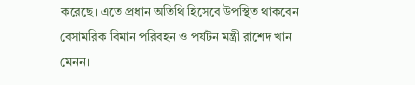করেছে। এতে প্রধান অতিথি হিসেবে উপস্থিত থাকবেন বেসামরিক বিমান পরিবহন ও পর্যটন মন্ত্রী রাশেদ খান মেনন।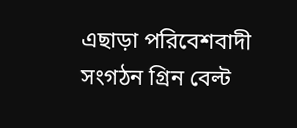এছাড়া পরিবেশবাদী সংগঠন গ্রিন বেল্ট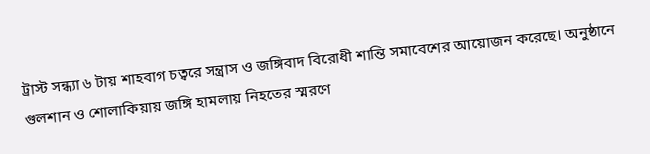ট্রাস্ট সন্ধ্যা ৬ টায় শাহবাগ চত্বরে সন্ত্রাস ও জঙ্গিবাদ বিরোধী শান্তি সমাবেশের আয়োজন করেছে। অনুষ্ঠানে গুলশান ও শোলাকিয়ায় জঙ্গি হামলায় নিহতের স্মরণে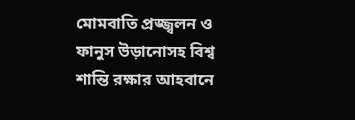মোমবাতি প্রজ্জ্বলন ও ফানুস উড়ানোসহ বিশ্ব শান্তি রক্ষার আহবানে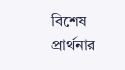বিশেষ প্রার্থনার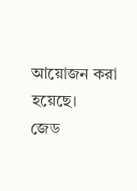আয়োজন করা হয়েছে।
জেড